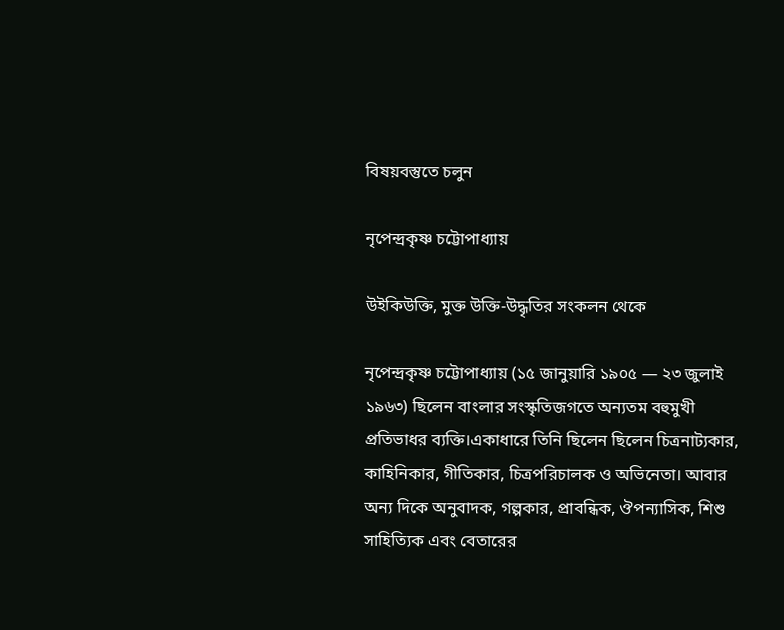বিষয়বস্তুতে চলুন

নৃপেন্দ্রকৃষ্ণ চট্টোপাধ্যায়

উইকিউক্তি, মুক্ত উক্তি-উদ্ধৃতির সংকলন থেকে

নৃপেন্দ্রকৃষ্ণ চট্টোপাধ্যায় (১৫ জানুয়ারি ১৯০৫ ― ২৩ জুলাই ১৯৬৩) ছিলেন বাংলার সংস্কৃতিজগতে অন্যতম বহুমুখী প্রতিভাধর ব্যক্তি।একাধারে তিনি ছিলেন ছিলেন চিত্রনাট্যকার, কাহিনিকার, গীতিকার, চিত্রপরিচালক ও অভিনেতা। আবার অন্য দিকে অনুবাদক, গল্পকার, প্রাবন্ধিক, ঔপন্যাসিক, শিশু সাহিত্যিক এবং বেতারের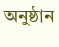অনুষ্ঠান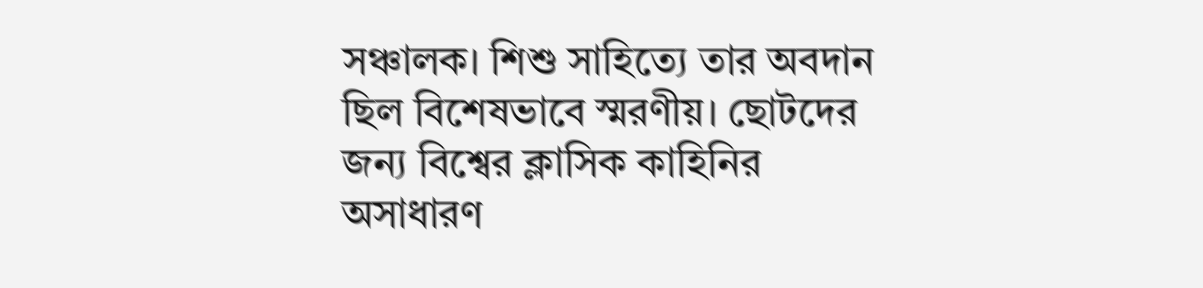সঞ্চালক। শিশু সাহিত্যে তার অবদান ছিল বিশেষভাবে স্মরণীয়। ছোটদের জন্য বিশ্বের ক্লাসিক কাহিনির অসাধারণ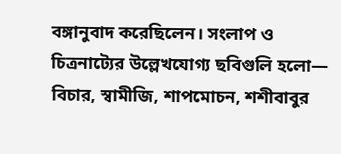বঙ্গানুবাদ করেছিলেন। সংলাপ ও চিত্রনাট্যের উল্লেখযোগ্য ছবিগুলি হলো― বিচার, স্বামীজি, শাপমোচন, শশীবাবুর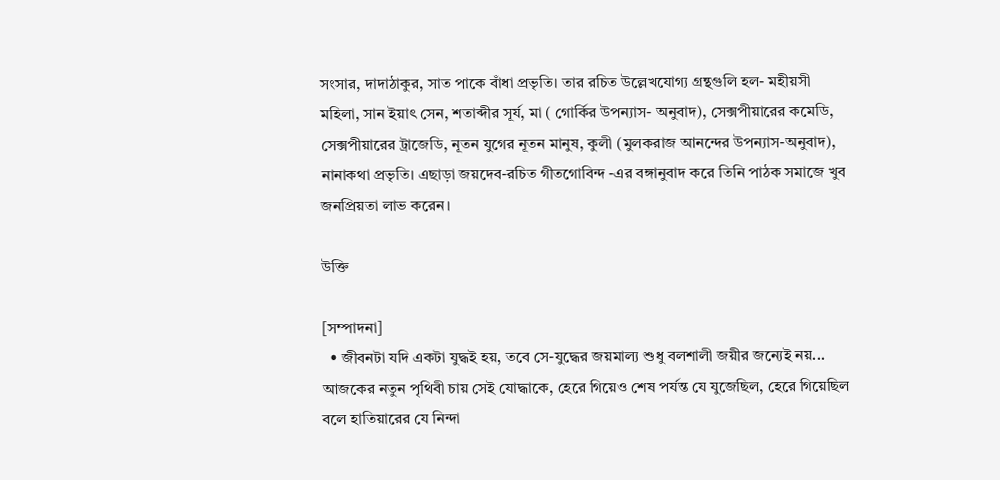সংসার, দাদাঠাকুর, সাত পাকে বাঁধা প্রভৃতি। তার রচিত উল্লেখযোগ্য গ্রন্থগুলি হল- মহীয়সী মহিলা, সান ইয়াৎ সেন, শতাব্দীর সূর্য, মা ( গোর্কির উপন্যাস- অনুবাদ), সেক্সপীয়ারের কমেডি, সেক্সপীয়ারের ট্রাজেডি, নূতন যুগের নূতন মানুষ, কুলী (মুলকরাজ আনন্দের উপন্যাস-অনুবাদ), নানাকথা প্রভৃতি। এছাড়া জয়দেব-রচিত গীতগোবিন্দ -এর বঙ্গানুবাদ করে তিনি পাঠক সমাজে খুব জনপ্রিয়তা লাভ করেন।

উক্তি

[সম্পাদনা]
  • জীবনটা যদি একটা যুদ্ধই হয়, তবে সে-যুদ্ধের জয়মাল্য শুধু বলশালী জয়ীর জন্যেই নয়... আজকের নতুন পৃথিবী চায় সেই যোদ্ধাকে, হেরে গিয়েও শেষ পর্যন্ত যে যুজেছিল, হেরে গিয়েছিল বলে হাতিয়ারের যে নিন্দা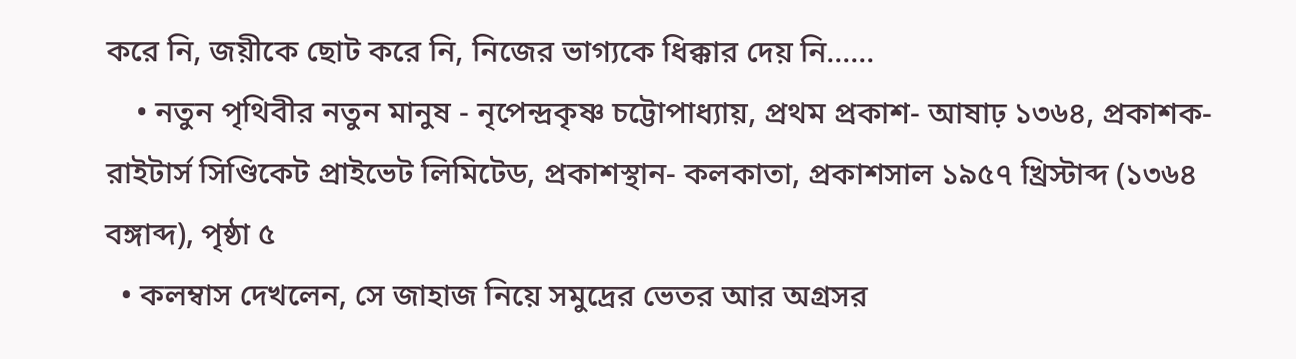করে নি, জয়ীকে ছোট করে নি, নিজের ভাগ্যকে ধিক্কার দেয় নি......
    • নতুন পৃথিবীর নতুন মানুষ - নৃপেন্দ্রকৃষ্ণ চট্টোপাধ্যায়, প্রথম প্রকাশ- আষাঢ় ১৩৬৪, প্রকাশক-রাইটার্স সিণ্ডিকেট প্রাইভেট লিমিটেড, প্রকাশস্থান- কলকাতা, প্রকাশসাল ১৯৫৭ খ্রিস্টাব্দ (১৩৬৪ বঙ্গাব্দ), পৃষ্ঠা ৫
  • কলম্বাস দেখলেন, সে জাহাজ নিয়ে সমুদ্রের ভেতর আর অগ্রসর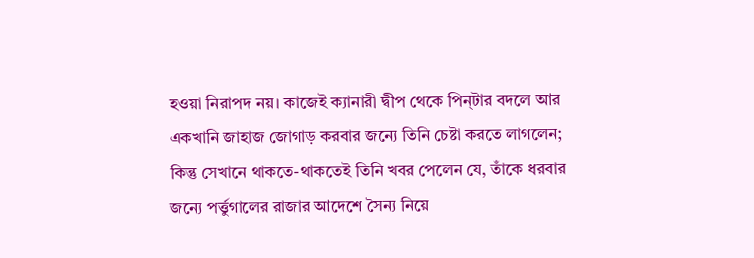হওয়া নিরাপদ নয়। কাজেই ক্যানারী দ্বীপ থেকে পিন‍্টার বদলে আর একখানি জাহাজ জোগাড় করবার জন্যে তিনি চেষ্টা করতে লাগলেন; কিন্তু সেখানে থাকতে-থাকতেই তিনি খবর পেলেন যে, তাঁকে ধরবার জন্যে পর্ত্তুগালের রাজার আদেশে সৈন্য নিয়ে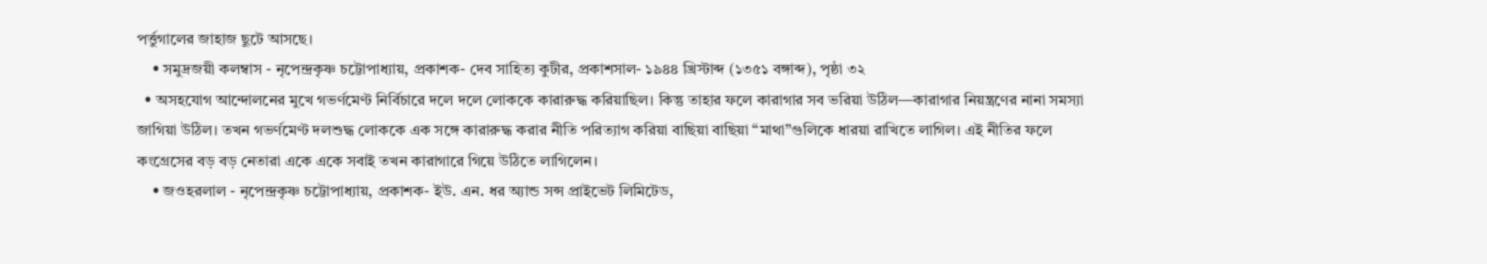পর্ত্তুগালের জাহাজ ছুটে আসছে।
    • সমুদ্রজয়ী কলম্বাস - নৃপেন্দ্রকৃষ্ণ চট্টোপাধ্যায়, প্রকাশক- দেব সাহিত্য কুটীর, প্রকাশসাল- ১৯৪৪ খ্রিস্টাব্দ (১৩৫১ বঙ্গাব্দ), পৃষ্ঠা ৩২
  • অসহযোগ আন্দোলনের মুখে গভর্ণমেণ্ট নির্বিচারে দলে দলে লোককে কারারুদ্ধ করিয়াছিল। কিন্তু তাহার ফলে কারাগার সব ভরিয়া উঠিল—কারাগার নিয়ন্ত্রণের নানা সমস্যা জাগিয়া উঠিল। তখন গভর্ণমেণ্ট দলশুদ্ধ লোককে এক সঙ্গে কারারুদ্ধ করার নীতি পরিত্যাগ করিয়া বাছিয়া বাছিয়া “মাথা”গুলিকে ধারয়া রাখিতে লাগিল। এই নীতির ফলে কংগ্রেসের বড় বড় নেতারা একে একে সবাই তখন কারাগারে গিয়ে উঠিতে লাগিলেন।
    • জওহরলাল - নৃপেন্দ্রকৃষ্ণ চট্টোপাধ্যায়, প্রকাশক- ইউ. এন. ধর অ্যান্ড সন্স প্রাইভেট লিমিটেড,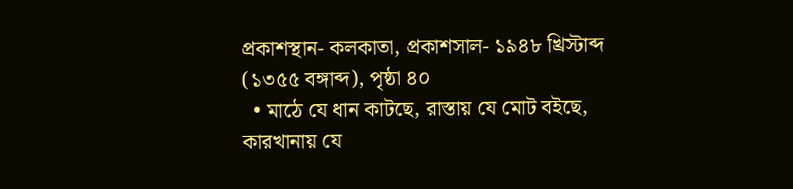প্রকাশস্থান- কলকাতা, প্রকাশসাল- ১৯৪৮ খ্রিস্টাব্দ (১৩৫৫ বঙ্গাব্দ), পৃষ্ঠা ৪০
  • মাঠে যে ধান কাটছে, রাস্তায় যে মোট বইছে, কারখানায় যে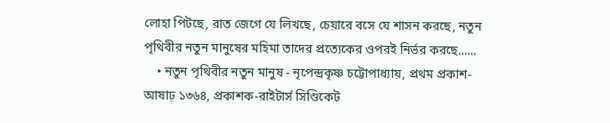লোহা পিটছে, রাত জেগে যে লিখছে, চেয়ারে বসে যে শাসন করছে, নতুন পৃথিবীর নতুন মানুষের মহিমা তাদের প্রত্যেকের ওপরই নির্ভর করছে......
    • নতুন পৃথিবীর নতুন মানুষ - নৃপেন্দ্রকৃষ্ণ চট্টোপাধ্যায়, প্রথম প্রকাশ- আষাঢ় ১৩৬৪, প্রকাশক-রাইটার্স সিণ্ডিকেট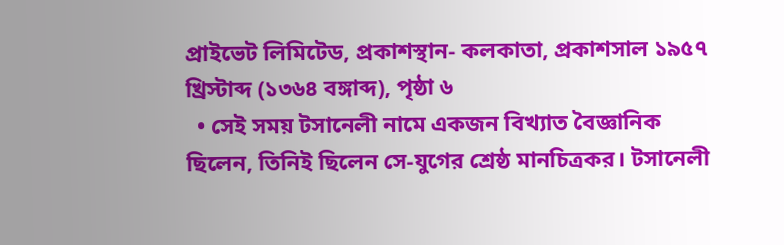প্রাইভেট লিমিটেড, প্রকাশস্থান- কলকাতা, প্রকাশসাল ১৯৫৭ খ্রিস্টাব্দ (১৩৬৪ বঙ্গাব্দ), পৃষ্ঠা ৬
  • সেই সময় টসানেলী নামে একজন বিখ্যাত বৈজ্ঞানিক ছিলেন, তিনিই ছিলেন সে-যুগের শ্রেষ্ঠ মানচিত্রকর। টসানেলী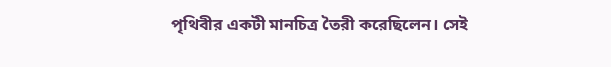পৃথিবীর একটী মানচিত্র তৈরী করেছিলেন। সেই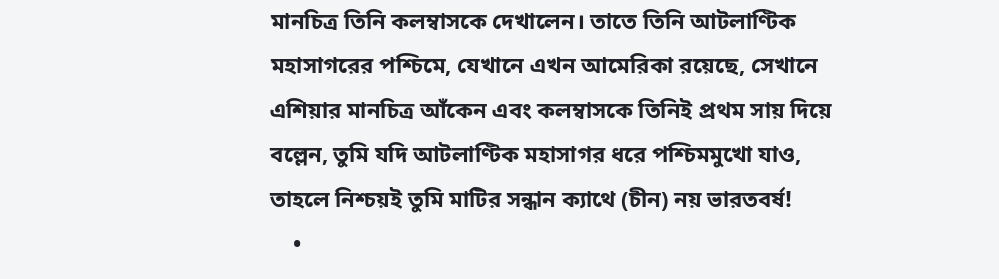মানচিত্র তিনি কলম্বাসকে দেখালেন। তাতে তিনি আটলাণ্টিক মহাসাগরের পশ্চিমে, যেখানে এখন আমেরিকা রয়েছে, সেখানে এশিয়ার মানচিত্র আঁকেন এবং কলম্বাসকে তিনিই প্রথম সায় দিয়ে বল্লেন, তুমি যদি আটলাণ্টিক মহাসাগর ধরে পশ্চিমমুখো যাও, তাহলে নিশ্চয়ই তুমি মাটির সন্ধান ক্যাথে (চীন) নয় ভারতবর্ষ!
    •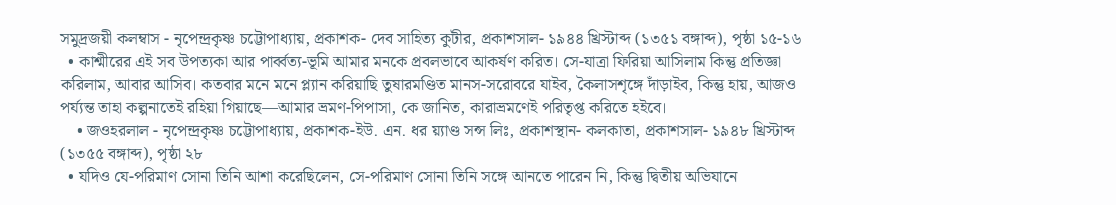সমুদ্রজয়ী কলম্বাস - নৃপেন্দ্রকৃষ্ণ চট্টোপাধ্যায়, প্রকাশক- দেব সাহিত্য কুটীর, প্রকাশসাল- ১৯৪৪ খ্রিস্টাব্দ (১৩৫১ বঙ্গাব্দ), পৃষ্ঠা ১৫-১৬
  • কাশ্মীরের এই সব উপত্যকা আর পার্ব্বত্য-ভূমি আমার মনকে প্রবলভাবে আকর্ষণ করিত। সে-যাত্রা ফিরিয়া আসিলাম কিন্তু প্রতিজ্ঞা করিলাম, আবার আসিব। কতবার মনে মনে প্ল্যান করিয়াছি তুষারমণ্ডিত মানস-সরোবরে যাইব, কৈলাসশৃঙ্গে দাঁড়াইব, কিন্তু হায়, আজও পর্য্যন্ত তাহা কল্পনাতেই রহিয়া গিয়াছে—আমার ভ্রমণ-পিপাসা, কে জানিত, কারাভ্রমণেই পরিতৃপ্ত করিতে হইবে।
    • জওহরলাল - নৃপেন্দ্রকৃষ্ণ চট্টোপাধ্যায়, প্রকাশক-ইউ. এন. ধর য়্যাণ্ড সন্স লিঃ, প্রকাশস্থান- কলকাতা, প্রকাশসাল- ১৯৪৮ খ্রিস্টাব্দ (১৩৫৫ বঙ্গাব্দ), পৃষ্ঠা ২৮
  • যদিও যে-পরিমাণ সোনা তিনি আশা করেছিলেন, সে-পরিমাণ সোনা তিনি সঙ্গে আনতে পারেন নি, কিন্তু দ্বিতীয় অভিযানে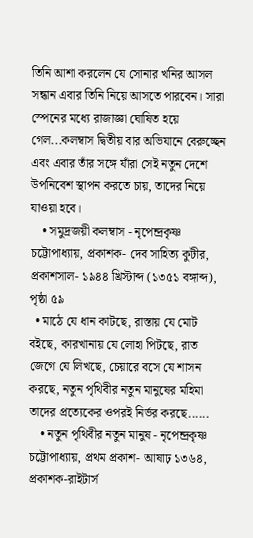তিনি আশা করলেন যে সোনার খনির আসল সন্ধান এবার তিনি নিয়ে আসতে পারবেন। সারা স্পেনের মধ্যে রাজাজ্ঞা ঘোষিত হয়ে গেল...কলম্বাস দ্বিতীয় বার অভিযানে বেরুচ্ছেন এবং এবার তাঁর সঙ্গে যাঁরা সেই নতুন দেশে উপনিবেশ স্থাপন করতে চায়, তাদের নিয়ে যাওয়া হবে।
    • সমুদ্রজয়ী কলম্বাস - নৃপেন্দ্রকৃষ্ণ চট্টোপাধ্যায়, প্রকাশক- দেব সাহিত্য কুটীর, প্রকাশসাল- ১৯৪৪ খ্রিস্টাব্দ (১৩৫১ বঙ্গাব্দ), পৃষ্ঠা ৫৯
  • মাঠে যে ধান কাটছে, রাস্তায় যে মোট বইছে, কারখানায় যে লোহা পিটছে, রাত জেগে যে লিখছে, চেয়ারে বসে যে শাসন করছে, নতুন পৃথিবীর নতুন মানুষের মহিমা তাদের প্রত্যেকের ওপরই নির্ভর করছে......
    • নতুন পৃথিবীর নতুন মানুষ - নৃপেন্দ্রকৃষ্ণ চট্টোপাধ্যায়, প্রথম প্রকাশ- আষাঢ় ১৩৬৪, প্রকাশক-রাইটার্স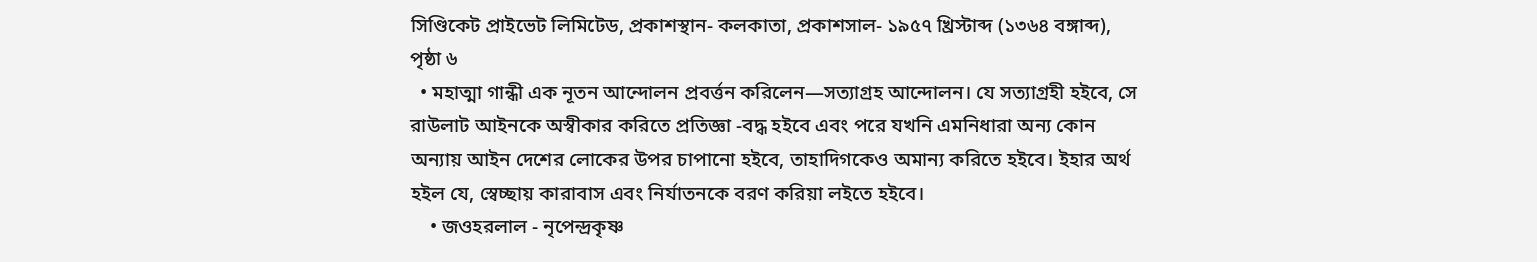সিণ্ডিকেট প্রাইভেট লিমিটেড, প্রকাশস্থান- কলকাতা, প্রকাশসাল- ১৯৫৭ খ্রিস্টাব্দ (১৩৬৪ বঙ্গাব্দ), পৃষ্ঠা ৬
  • মহাত্মা গান্ধী এক নূতন আন্দোলন প্রবর্ত্তন করিলেন—সত্যাগ্রহ আন্দোলন। যে সত্যাগ্রহী হইবে, সে রাউলাট আইনকে অস্বীকার করিতে প্রতিজ্ঞা -বদ্ধ হইবে এবং পরে যখনি এমনিধারা অন্য কোন অন্যায় আইন দেশের লোকের উপর চাপানো হইবে, তাহাদিগকেও অমান্য করিতে হইবে। ইহার অর্থ হইল যে, স্বেচ্ছায় কারাবাস এবং নির্যাতনকে বরণ করিয়া লইতে হইবে।
    • জওহরলাল - নৃপেন্দ্রকৃষ্ণ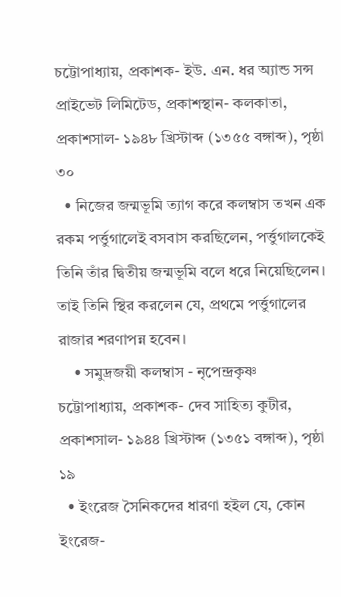চট্টোপাধ্যায়, প্রকাশক- ইউ. এন. ধর অ্যান্ড সন্স প্রাইভেট লিমিটেড, প্রকাশস্থান- কলকাতা, প্রকাশসাল- ১৯৪৮ খ্রিস্টাব্দ (১৩৫৫ বঙ্গাব্দ), পৃষ্ঠা ৩০
  • নিজের জন্মভূমি ত্যাগ করে কলম্বাস তখন এক রকম পর্ত্তুগালেই বসবাস করছিলেন, পর্ত্তুগালকেই তিনি তাঁর দ্বিতীয় জন্মভূমি বলে ধরে নিয়েছিলেন। তাই তিনি স্থির করলেন যে, প্রথমে পর্ত্তুগালের রাজার শরণাপন্ন হবেন।
    • সমুদ্রজয়ী কলম্বাস - নৃপেন্দ্রকৃষ্ণ চট্টোপাধ্যায়, প্রকাশক- দেব সাহিত্য কুটীর, প্রকাশসাল- ১৯৪৪ খ্রিস্টাব্দ (১৩৫১ বঙ্গাব্দ), পৃষ্ঠা ১৯
  • ইংরেজ সৈনিকদের ধারণা হইল যে, কোন ইংরেজ-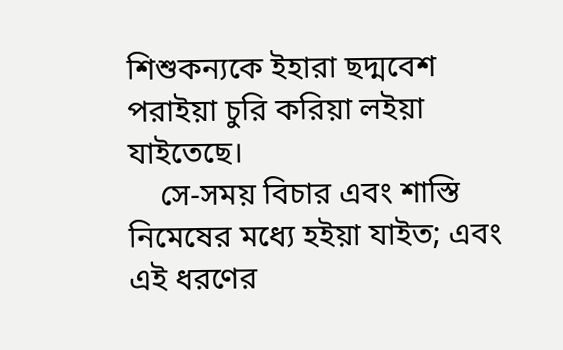শিশুকন্যকে ইহারা ছদ্মবেশ পরাইয়া চুরি করিয়া লইয়া যাইতেছে।
    সে-সময় বিচার এবং শাস্তি নিমেষের মধ্যে হইয়া যাইত; এবং এই ধরণের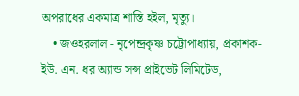অপরাধের একমাত্র শাস্তি হইল, মৃত্যু।
    • জওহরলাল - নৃপেন্দ্রকৃষ্ণ চট্টোপাধ্যায়, প্রকাশক- ইউ. এন. ধর অ্যান্ড সন্স প্রাইভেট লিমিটেড,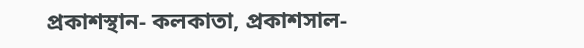প্রকাশস্থান- কলকাতা, প্রকাশসাল-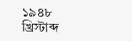১৯৪৮ খ্রিস্টাব্দ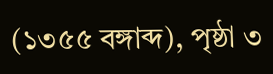(১৩৫৫ বঙ্গাব্দ), পৃষ্ঠা ৩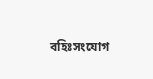বহিঃসংযোগ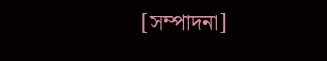[সম্পাদনা]